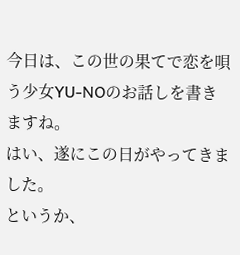今日は、この世の果てで恋を唄う少女YU-NOのお話しを書きますね。
はい、遂にこの日がやってきました。
というか、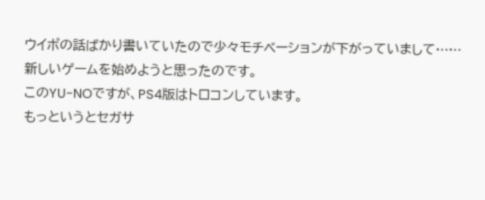ウイポの話ばかり書いていたので少々モチベーションが下がっていまして……新しいゲームを始めようと思ったのです。
このYU-NOですが、PS4版はトロコンしています。
もっというとセガサ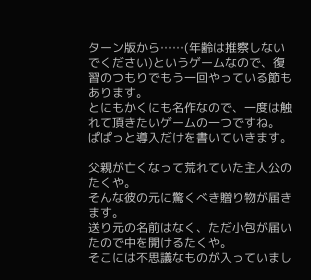ターン版から……(年齢は推察しないでください)というゲームなので、復習のつもりでもう一回やっている節もあります。
とにもかくにも名作なので、一度は触れて頂きたいゲームの一つですね。
ぱぱっと導入だけを書いていきます。

父親が亡くなって荒れていた主人公のたくや。
そんな彼の元に驚くべき贈り物が届きます。
送り元の名前はなく、ただ小包が届いたので中を開けるたくや。
そこには不思議なものが入っていまし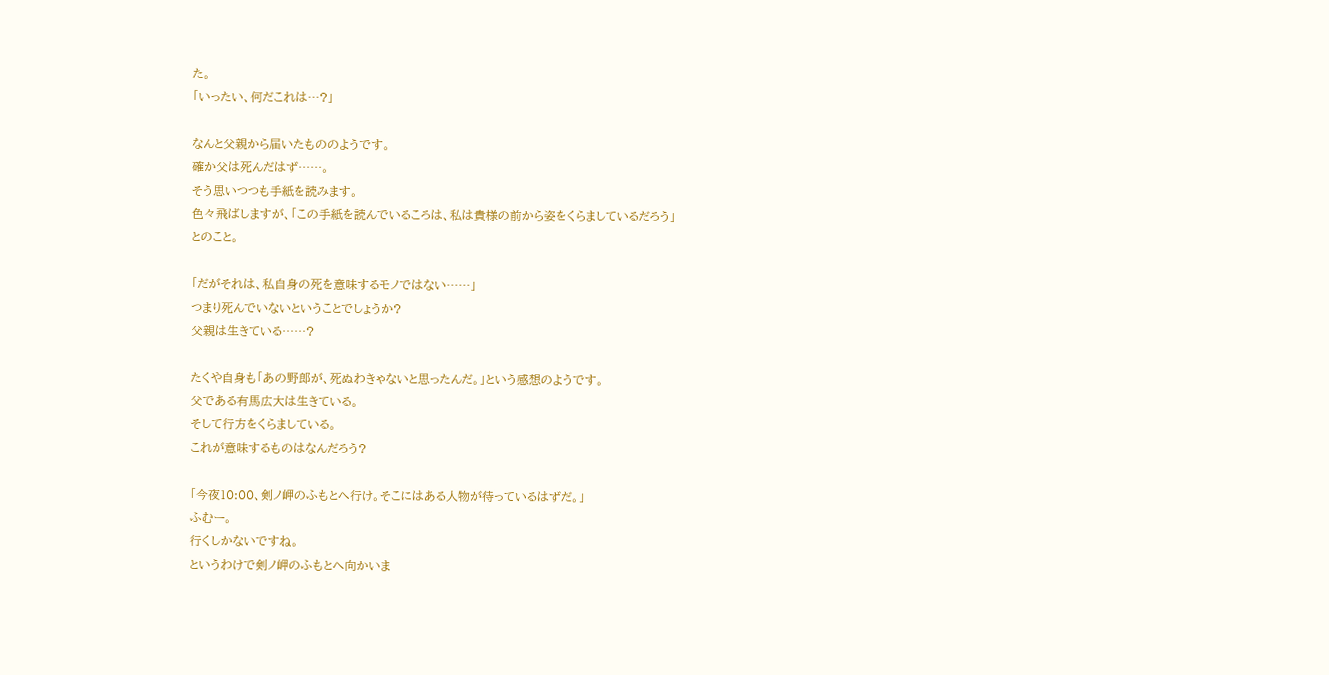た。
「いったい、何だこれは…?」

なんと父親から届いたもののようです。
確か父は死んだはず……。
そう思いつつも手紙を読みます。
色々飛ばしますが、「この手紙を読んでいるころは、私は貴様の前から姿をくらましているだろう」
とのこと。

「だがそれは、私自身の死を意味するモノではない……」
つまり死んでいないということでしょうか?
父親は生きている……?

たくや自身も「あの野郎が、死ぬわきゃないと思ったんだ。」という感想のようです。
父である有馬広大は生きている。
そして行方をくらましている。
これが意味するものはなんだろう?

「今夜10:00、剣ノ岬のふもとへ行け。そこにはある人物が待っているはずだ。」
ふむー。
行くしかないですね。
というわけで剣ノ岬のふもとへ向かいま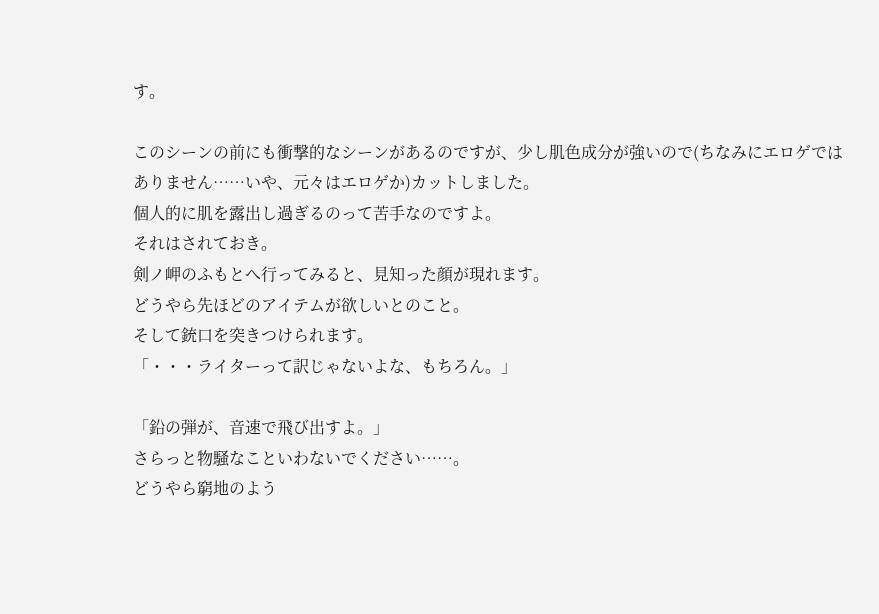す。

このシーンの前にも衝撃的なシーンがあるのですが、少し肌色成分が強いので(ちなみにエロゲではありません……いや、元々はエロゲか)カットしました。
個人的に肌を露出し過ぎるのって苦手なのですよ。
それはされておき。
剣ノ岬のふもとへ行ってみると、見知った顔が現れます。
どうやら先ほどのアイテムが欲しいとのこと。
そして銃口を突きつけられます。
「・・・ライターって訳じゃないよな、もちろん。」

「鉛の弾が、音速で飛び出すよ。」
さらっと物騒なこといわないでください……。
どうやら窮地のよう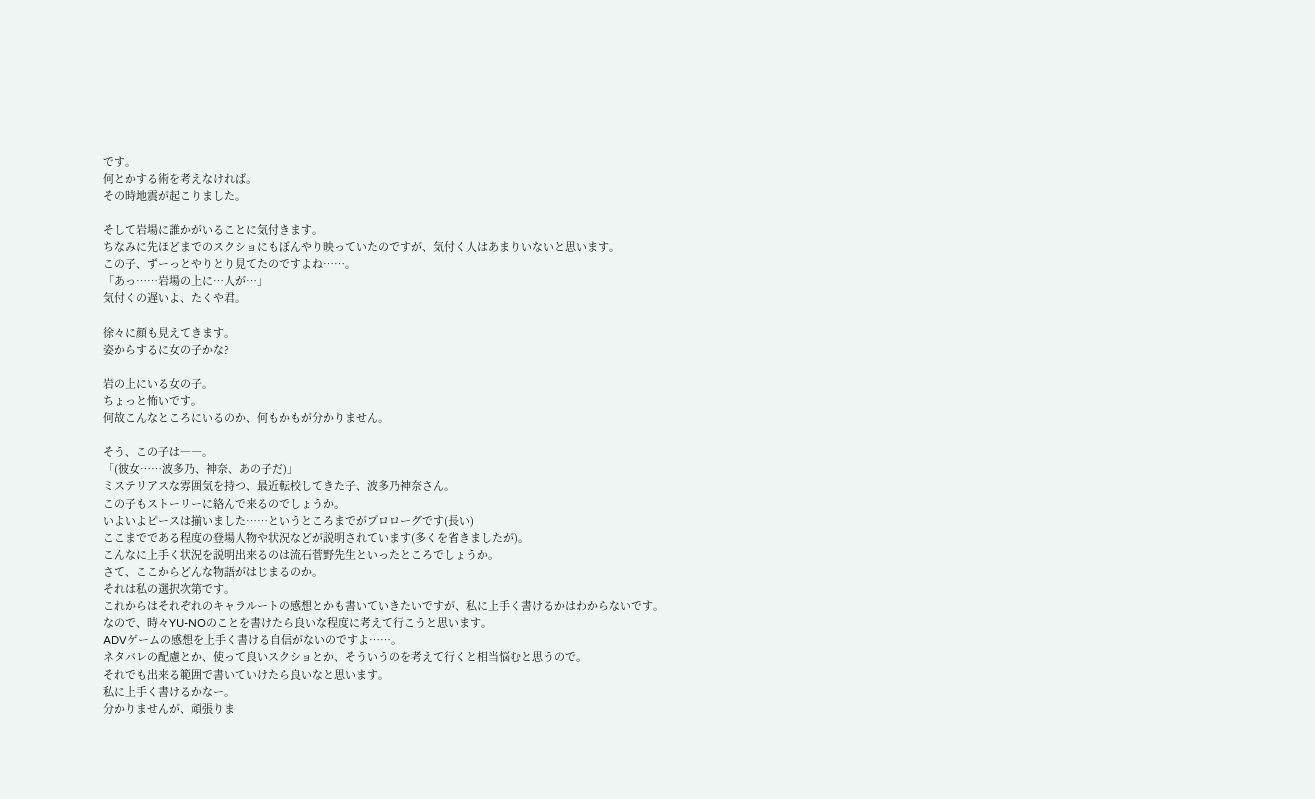です。
何とかする術を考えなければ。
その時地震が起こりました。

そして岩場に誰かがいることに気付きます。
ちなみに先ほどまでのスクショにもぼんやり映っていたのですが、気付く人はあまりいないと思います。
この子、ずーっとやりとり見てたのですよね……。
「あっ……岩場の上に…人が…」
気付くの遅いよ、たくや君。

徐々に顔も見えてきます。
姿からするに女の子かな?

岩の上にいる女の子。
ちょっと怖いです。
何故こんなところにいるのか、何もかもが分かりません。

そう、この子は――。
「(彼女……波多乃、神奈、あの子だ)」
ミステリアスな雰囲気を持つ、最近転校してきた子、波多乃神奈さん。
この子もストーリーに絡んで来るのでしょうか。
いよいよピースは揃いました……というところまでがプロローグです(長い)
ここまでである程度の登場人物や状況などが説明されています(多くを省きましたが)。
こんなに上手く状況を説明出来るのは流石菅野先生といったところでしょうか。
さて、ここからどんな物語がはじまるのか。
それは私の選択次第です。
これからはそれぞれのキャラルートの感想とかも書いていきたいですが、私に上手く書けるかはわからないです。
なので、時々YU-NOのことを書けたら良いな程度に考えて行こうと思います。
ADVゲームの感想を上手く書ける自信がないのですよ……。
ネタバレの配慮とか、使って良いスクショとか、そういうのを考えて行くと相当悩むと思うので。
それでも出来る範囲で書いていけたら良いなと思います。
私に上手く書けるかなー。
分かりませんが、頑張りま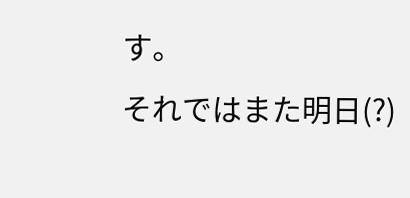す。
それではまた明日(?)